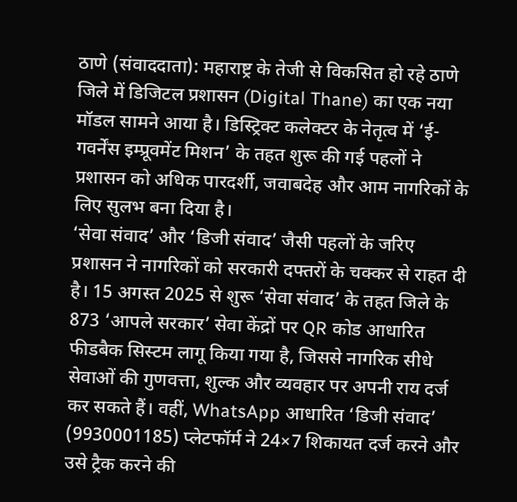ठाणे (संवाददाता): महाराष्ट्र के तेजी से विकसित हो रहे ठाणे जिले में डिजिटल प्रशासन (Digital Thane) का एक नया मॉडल सामने आया है। डिस्ट्रिक्ट कलेक्टर के नेतृत्व में ‘ई-गवर्नेंस इम्प्रूवमेंट मिशन’ के तहत शुरू की गई पहलों ने प्रशासन को अधिक पारदर्शी, जवाबदेह और आम नागरिकों के लिए सुलभ बना दिया है।
‘सेवा संवाद’ और ‘डिजी संवाद’ जैसी पहलों के जरिए प्रशासन ने नागरिकों को सरकारी दफ्तरों के चक्कर से राहत दी है। 15 अगस्त 2025 से शुरू ‘सेवा संवाद’ के तहत जिले के 873 ‘आपले सरकार’ सेवा केंद्रों पर QR कोड आधारित फीडबैक सिस्टम लागू किया गया है, जिससे नागरिक सीधे सेवाओं की गुणवत्ता, शुल्क और व्यवहार पर अपनी राय दर्ज कर सकते हैं। वहीं, WhatsApp आधारित ‘डिजी संवाद’ (9930001185) प्लेटफॉर्म ने 24×7 शिकायत दर्ज करने और उसे ट्रैक करने की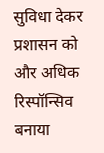सुविधा देकर प्रशासन को और अधिक रिस्पॉन्सिव बनाया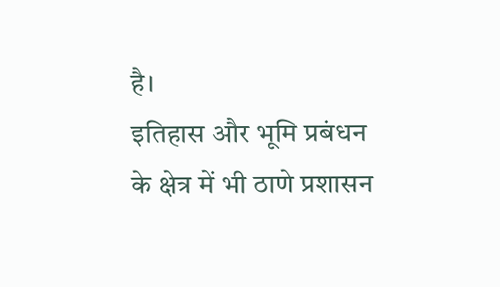है।
इतिहास और भूमि प्रबंधन के क्षेत्र में भी ठाणे प्रशासन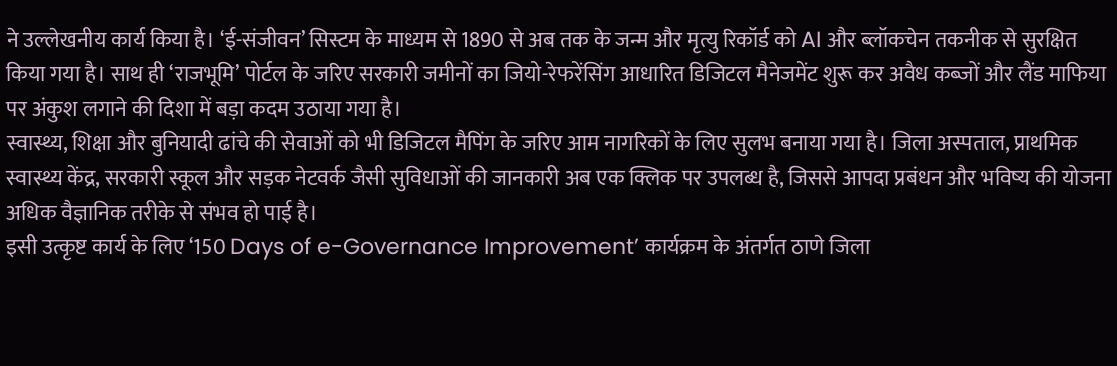ने उल्लेखनीय कार्य किया है। ‘ई-संजीवन’ सिस्टम के माध्यम से 1890 से अब तक के जन्म और मृत्यु रिकॉर्ड को AI और ब्लॉकचेन तकनीक से सुरक्षित किया गया है। साथ ही ‘राजभूमि’ पोर्टल के जरिए सरकारी जमीनों का जियो-रेफरेंसिंग आधारित डिजिटल मैनेजमेंट शुरू कर अवैध कब्जों और लैंड माफिया पर अंकुश लगाने की दिशा में बड़ा कदम उठाया गया है।
स्वास्थ्य, शिक्षा और बुनियादी ढांचे की सेवाओं को भी डिजिटल मैपिंग के जरिए आम नागरिकों के लिए सुलभ बनाया गया है। जिला अस्पताल, प्राथमिक स्वास्थ्य केंद्र, सरकारी स्कूल और सड़क नेटवर्क जैसी सुविधाओं की जानकारी अब एक क्लिक पर उपलब्ध है, जिससे आपदा प्रबंधन और भविष्य की योजना अधिक वैज्ञानिक तरीके से संभव हो पाई है।
इसी उत्कृष्ट कार्य के लिए ‘150 Days of e-Governance Improvement’ कार्यक्रम के अंतर्गत ठाणे जिला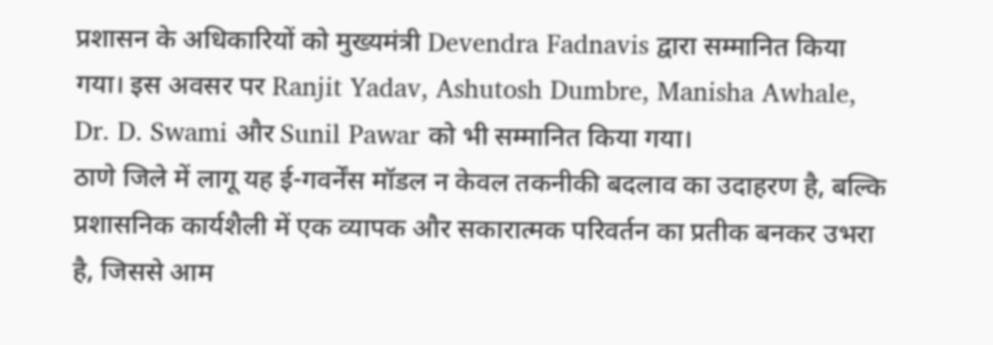प्रशासन के अधिकारियों को मुख्यमंत्री Devendra Fadnavis द्वारा सम्मानित किया गया। इस अवसर पर Ranjit Yadav, Ashutosh Dumbre, Manisha Awhale, Dr. D. Swami और Sunil Pawar को भी सम्मानित किया गया।
ठाणे जिले में लागू यह ई-गवर्नेंस मॉडल न केवल तकनीकी बदलाव का उदाहरण है, बल्कि प्रशासनिक कार्यशैली में एक व्यापक और सकारात्मक परिवर्तन का प्रतीक बनकर उभरा है, जिससे आम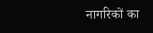नागरिकों का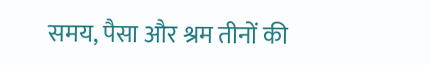समय, पैसा और श्रम तीनों की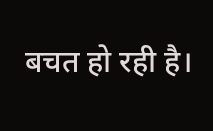बचत हो रही है।